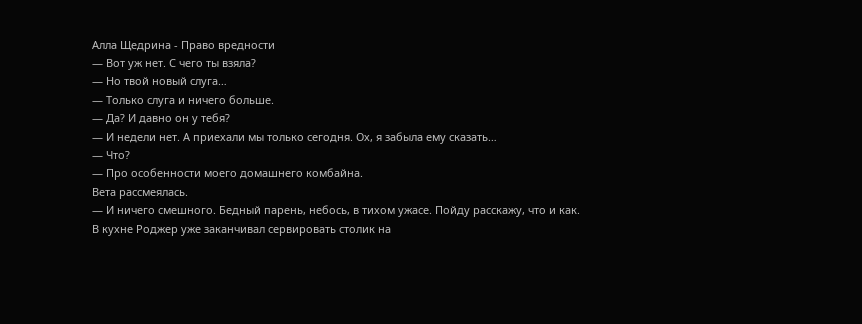Алла Щедрина - Право вредности
— Вот уж нет. С чего ты взяла?
— Но твой новый слуга…
— Только слуга и ничего больше.
— Да? И давно он у тебя?
— И недели нет. А приехали мы только сегодня. Ох, я забыла ему сказать…
— Что?
— Про особенности моего домашнего комбайна.
Вета рассмеялась.
— И ничего смешного. Бедный парень, небось, в тихом ужасе. Пойду расскажу, что и как.
В кухне Роджер уже заканчивал сервировать столик на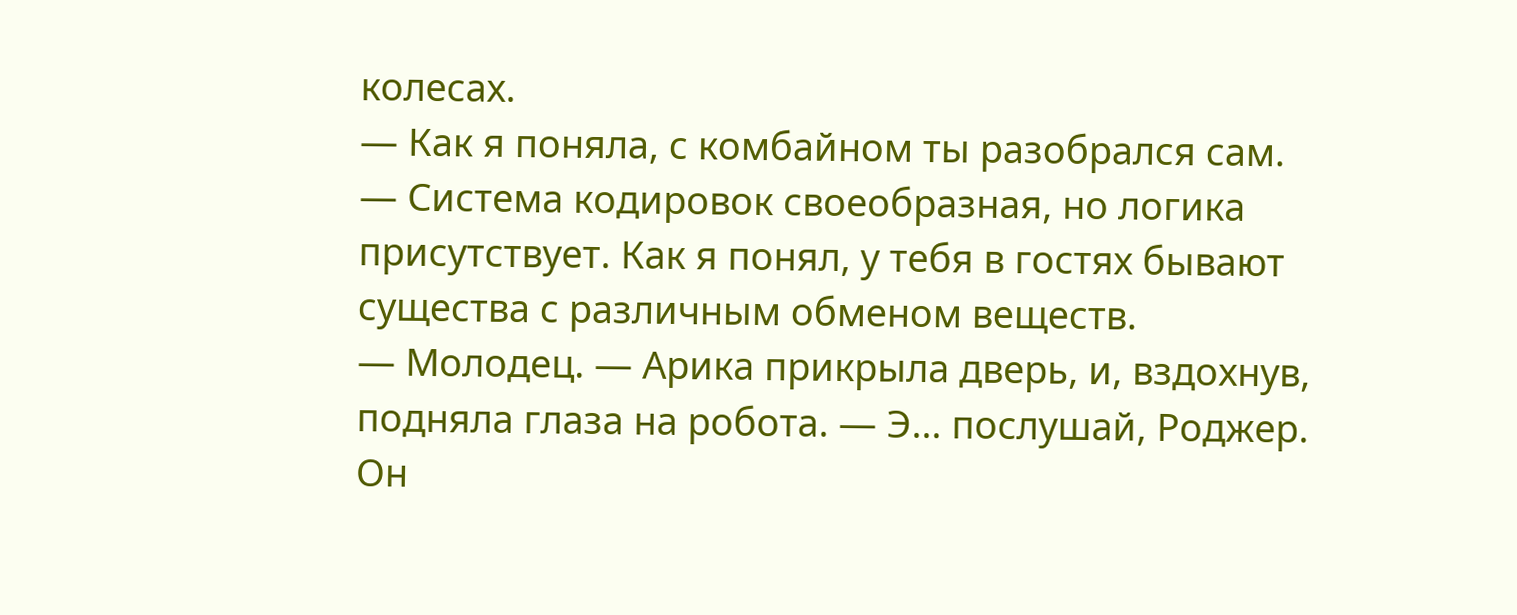колесах.
— Как я поняла, с комбайном ты разобрался сам.
— Система кодировок своеобразная, но логика присутствует. Как я понял, у тебя в гостях бывают существа с различным обменом веществ.
— Молодец. — Арика прикрыла дверь, и, вздохнув, подняла глаза на робота. — Э… послушай, Роджер.
Он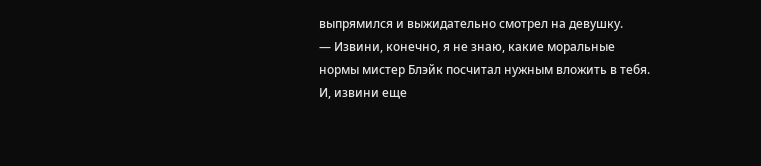выпрямился и выжидательно смотрел на девушку.
— Извини, конечно, я не знаю, какие моральные нормы мистер Блэйк посчитал нужным вложить в тебя. И, извини еще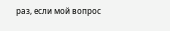раз, если мой вопрос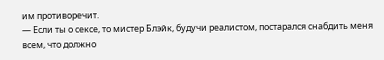им противоречит.
— Если ты о сексе, то мистер Блэйк, будучи реалистом, постарался снабдить меня всем, что должно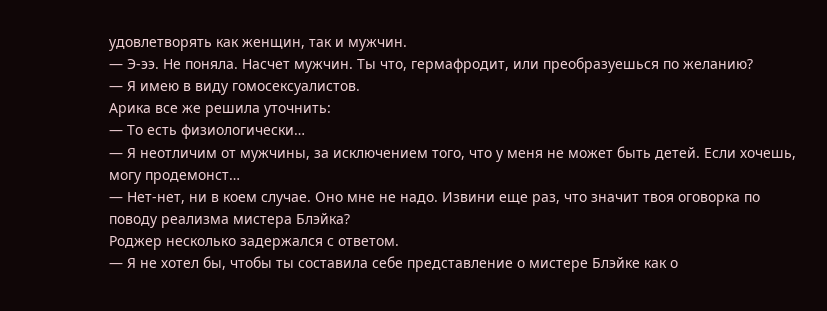удовлетворять как женщин, так и мужчин.
— Э-ээ. Не поняла. Насчет мужчин. Ты что, гермафродит, или преобразуешься по желанию?
— Я имею в виду гомосексуалистов.
Арика все же решила уточнить:
— То есть физиологически…
— Я неотличим от мужчины, за исключением того, что у меня не может быть детей. Если хочешь, могу продемонст…
— Нет-нет, ни в коем случае. Оно мне не надо. Извини еще раз, что значит твоя оговорка по поводу реализма мистера Блэйка?
Роджер несколько задержался с ответом.
— Я не хотел бы, чтобы ты составила себе представление о мистере Блэйке как о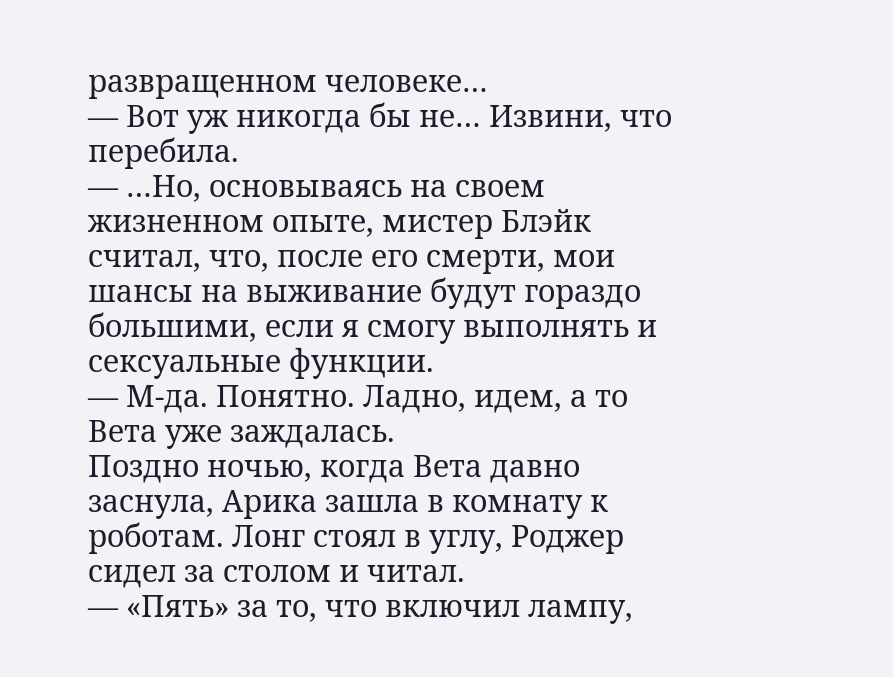развращенном человеке…
— Вот уж никогда бы не… Извини, что перебила.
— …Но, основываясь на своем жизненном опыте, мистер Блэйк считал, что, после его смерти, мои шансы на выживание будут гораздо большими, если я смогу выполнять и сексуальные функции.
— М-да. Понятно. Ладно, идем, а то Вета уже заждалась.
Поздно ночью, когда Вета давно заснула, Арика зашла в комнату к роботам. Лонг стоял в углу, Роджер сидел за столом и читал.
— «Пять» за то, что включил лампу,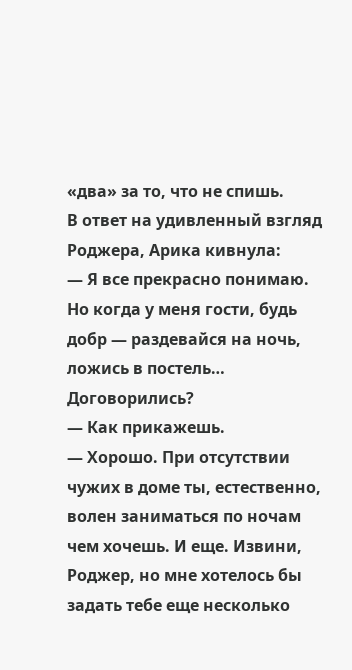«два» за то, что не спишь.
В ответ на удивленный взгляд Роджера, Арика кивнула:
— Я все прекрасно понимаю. Но когда у меня гости, будь добр — раздевайся на ночь, ложись в постель… Договорились?
— Как прикажешь.
— Хорошо. При отсутствии чужих в доме ты, естественно, волен заниматься по ночам чем хочешь. И еще. Извини, Роджер, но мне хотелось бы задать тебе еще несколько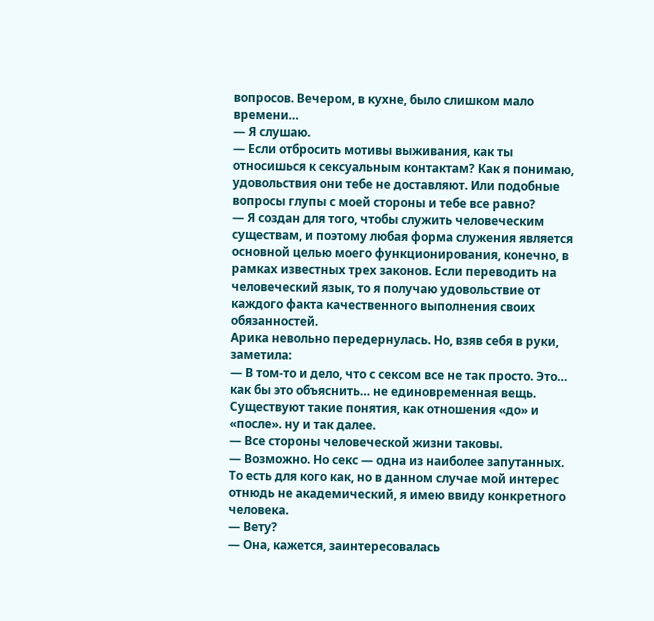вопросов. Вечером, в кухне, было слишком мало времени…
— Я слушаю.
— Если отбросить мотивы выживания, как ты относишься к сексуальным контактам? Как я понимаю, удовольствия они тебе не доставляют. Или подобные вопросы глупы с моей стороны и тебе все равно?
— Я создан для того, чтобы служить человеческим существам, и поэтому любая форма служения является основной целью моего функционирования, конечно, в рамках известных трех законов. Если переводить на человеческий язык, то я получаю удовольствие от каждого факта качественного выполнения своих обязанностей.
Арика невольно передернулась. Но, взяв себя в руки, заметила:
— В том-то и дело, что с сексом все не так просто. Это… как бы это объяснить… не единовременная вещь. Существуют такие понятия, как отношения «до» и «после». ну и так далее.
— Все стороны человеческой жизни таковы.
— Возможно. Но секс — одна из наиболее запутанных. То есть для кого как, но в данном случае мой интерес отнюдь не академический, я имею ввиду конкретного человека.
— Вету?
— Она, кажется, заинтересовалась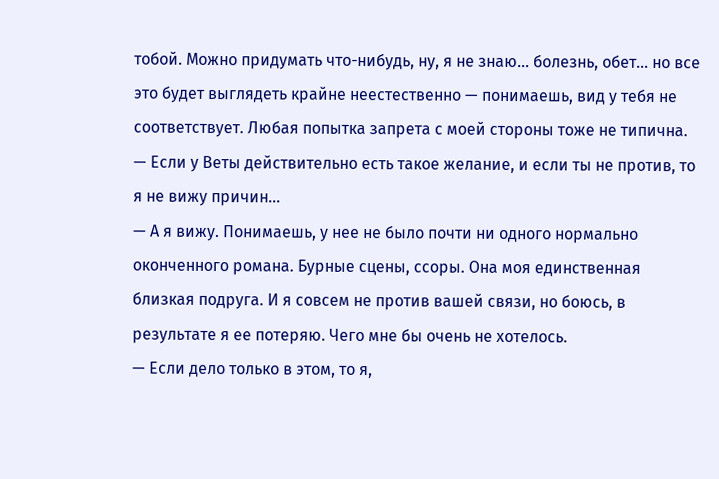тобой. Можно придумать что-нибудь, ну, я не знаю… болезнь, обет… но все это будет выглядеть крайне неестественно — понимаешь, вид у тебя не соответствует. Любая попытка запрета с моей стороны тоже не типична.
— Если у Веты действительно есть такое желание, и если ты не против, то я не вижу причин…
— А я вижу. Понимаешь, у нее не было почти ни одного нормально оконченного романа. Бурные сцены, ссоры. Она моя единственная близкая подруга. И я совсем не против вашей связи, но боюсь, в результате я ее потеряю. Чего мне бы очень не хотелось.
— Если дело только в этом, то я,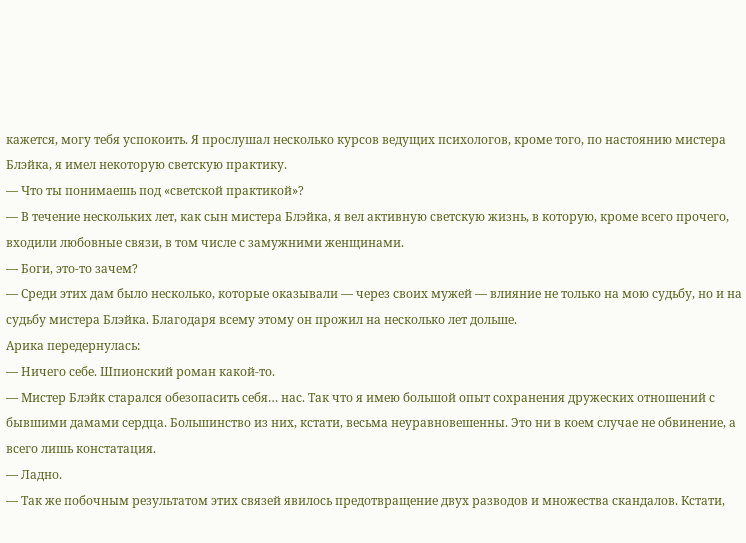кажется, могу тебя успокоить. Я прослушал несколько курсов ведущих психологов, кроме того, по настоянию мистера Блэйка, я имел некоторую светскую практику.
— Что ты понимаешь под «светской практикой»?
— В течение нескольких лет, как сын мистера Блэйка, я вел активную светскую жизнь, в которую, кроме всего прочего, входили любовные связи, в том числе с замужними женщинами.
— Боги, это-то зачем?
— Среди этих дам было несколько, которые оказывали — через своих мужей — влияние не только на мою судьбу, но и на судьбу мистера Блэйка. Благодаря всему этому он прожил на несколько лет дольше.
Арика передернулась:
— Ничего себе. Шпионский роман какой-то.
— Мистер Блэйк старался обезопасить себя… нас. Так что я имею большой опыт сохранения дружеских отношений с бывшими дамами сердца. Большинство из них, кстати, весьма неуравновешенны. Это ни в коем случае не обвинение, а всего лишь констатация.
— Ладно.
— Так же побочным результатом этих связей явилось предотвращение двух разводов и множества скандалов. Кстати,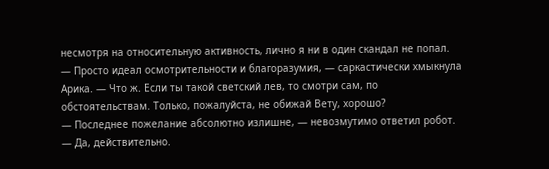несмотря на относительную активность, лично я ни в один скандал не попал.
— Просто идеал осмотрительности и благоразумия, — саркастически хмыкнула Арика. — Что ж. Если ты такой светский лев, то смотри сам, по обстоятельствам. Только, пожалуйста, не обижай Вету, хорошо?
— Последнее пожелание абсолютно излишне, — невозмутимо ответил робот.
— Да, действительно.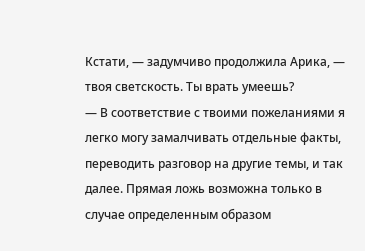Кстати, — задумчиво продолжила Арика, — твоя светскость. Ты врать умеешь?
— В соответствие с твоими пожеланиями я легко могу замалчивать отдельные факты, переводить разговор на другие темы, и так далее. Прямая ложь возможна только в случае определенным образом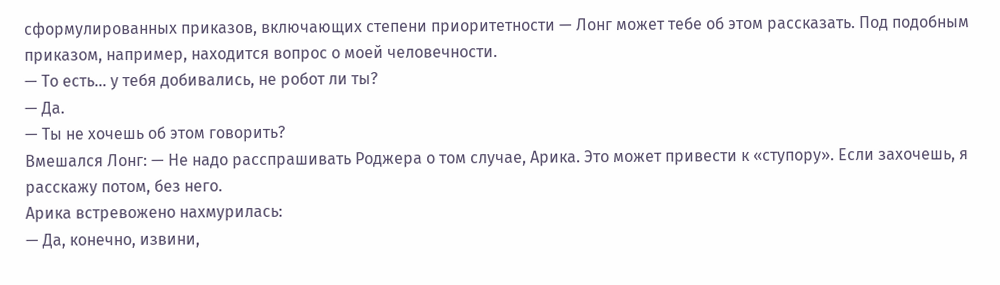сформулированных приказов, включающих степени приоритетности — Лонг может тебе об этом рассказать. Под подобным приказом, например, находится вопрос о моей человечности.
— То есть… у тебя добивались, не робот ли ты?
— Да.
— Ты не хочешь об этом говорить?
Вмешался Лонг: — Не надо расспрашивать Роджера о том случае, Арика. Это может привести к «ступору». Если захочешь, я расскажу потом, без него.
Арика встревожено нахмурилась:
— Да, конечно, извини,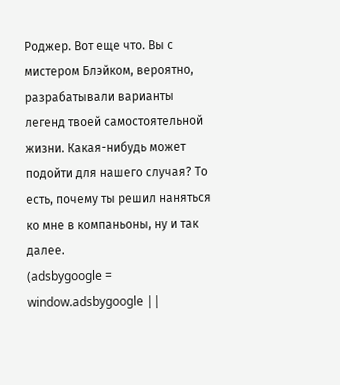Роджер. Вот еще что. Вы с мистером Блэйком, вероятно, разрабатывали варианты легенд твоей самостоятельной жизни. Какая-нибудь может подойти для нашего случая? То есть, почему ты решил наняться ко мне в компаньоны, ну и так далее.
(adsbygoogle = window.adsbygoogle ||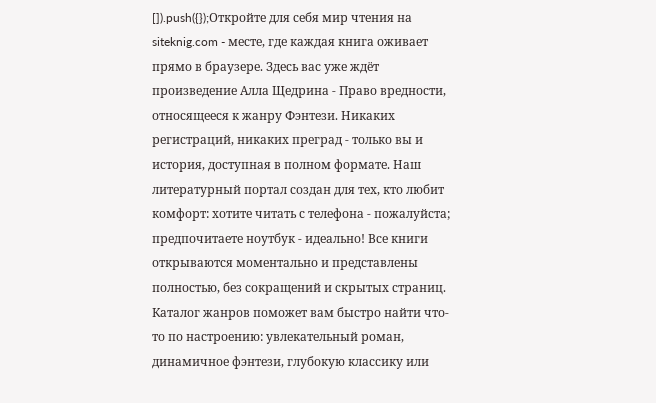[]).push({});Откройте для себя мир чтения на siteknig.com - месте, где каждая книга оживает прямо в браузере. Здесь вас уже ждёт произведение Алла Щедрина - Право вредности, относящееся к жанру Фэнтези. Никаких регистраций, никаких преград - только вы и история, доступная в полном формате. Наш литературный портал создан для тех, кто любит комфорт: хотите читать с телефона - пожалуйста; предпочитаете ноутбук - идеально! Все книги открываются моментально и представлены полностью, без сокращений и скрытых страниц. Каталог жанров поможет вам быстро найти что-то по настроению: увлекательный роман, динамичное фэнтези, глубокую классику или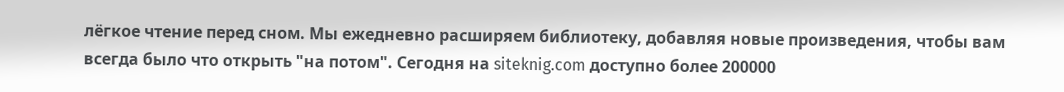лёгкое чтение перед сном. Мы ежедневно расширяем библиотеку, добавляя новые произведения, чтобы вам всегда было что открыть "на потом". Сегодня на siteknig.com доступно более 200000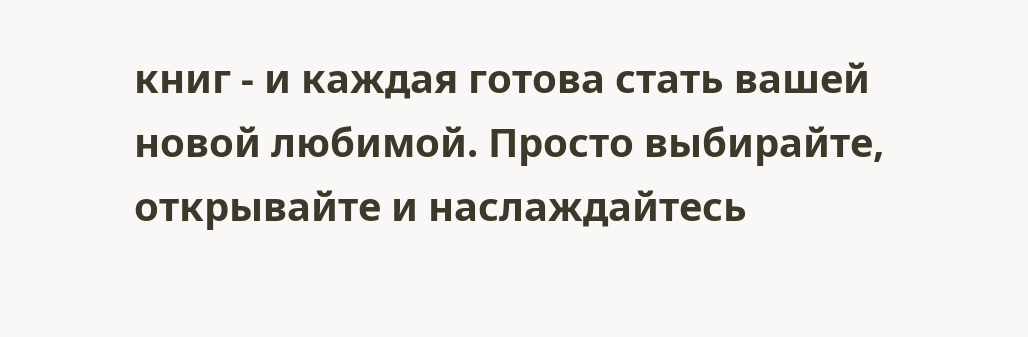книг - и каждая готова стать вашей новой любимой. Просто выбирайте, открывайте и наслаждайтесь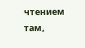чтением там,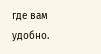где вам удобно.